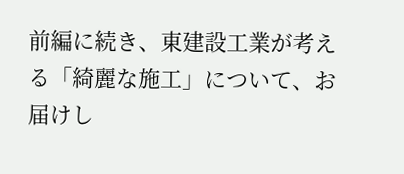前編に続き、東建設工業が考える「綺麗な施工」について、お届けし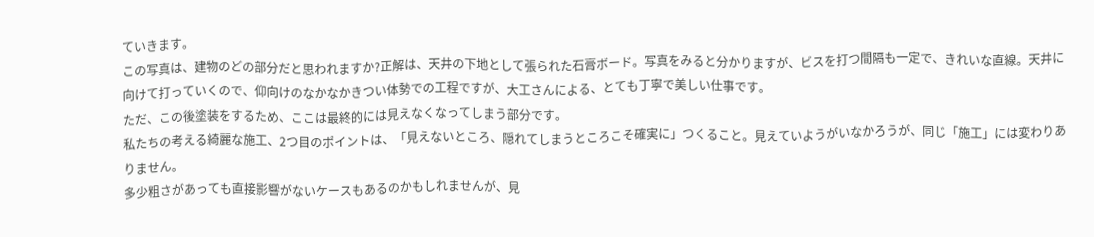ていきます。
この写真は、建物のどの部分だと思われますか?正解は、天井の下地として張られた石膏ボード。写真をみると分かりますが、ビスを打つ間隔も一定で、きれいな直線。天井に向けて打っていくので、仰向けのなかなかきつい体勢での工程ですが、大工さんによる、とても丁寧で美しい仕事です。
ただ、この後塗装をするため、ここは最終的には見えなくなってしまう部分です。
私たちの考える綺麗な施工、2つ目のポイントは、「見えないところ、隠れてしまうところこそ確実に」つくること。見えていようがいなかろうが、同じ「施工」には変わりありません。
多少粗さがあっても直接影響がないケースもあるのかもしれませんが、見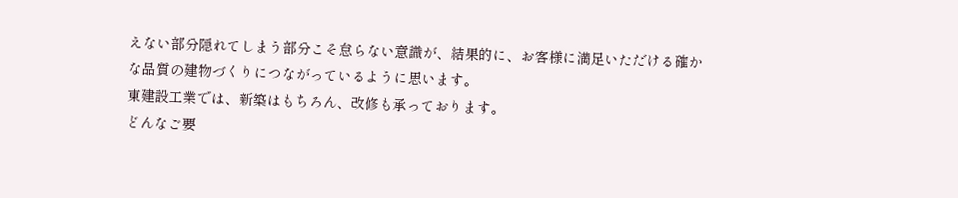えない部分隠れてしまう部分こそ怠らない意識が、結果的に、お客様に満足いただける確かな品質の建物づくりにつながっているように思います。
東建設工業では、新築はもちろん、改修も承っております。
どんなご要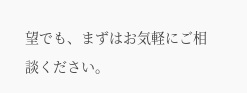望でも、まずはお気軽にご相談ください。